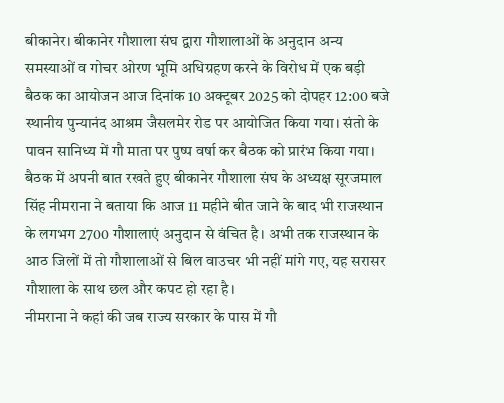बीकानेर। बीकानेर गौशाला संघ द्वारा गौशालाओं के अनुदान अन्य समस्याओं व गोचर ओरण भूमि अधिग्रहण करने के विरोध में एक बड़ी बैठक का आयोजन आज दिनांक 10 अक्टूबर 2025 को दोपहर 12:00 बजे स्थानीय पुन्यानंद आश्रम जैसलमेर रोड पर आयोजित किया गया। संतो के पावन सानिध्य में गौ माता पर पुष्प वर्षा कर बैठक को प्रारंभ किया गया।
बैठक में अपनी बात रखते हुए बीकानेर गौशाला संघ के अध्यक्ष सूरजमाल सिंह नीमराना ने बताया कि आज 11 महीने बीत जाने के बाद भी राजस्थान के लगभग 2700 गौशालाएं अनुदान से वंचित है। अभी तक राजस्थान के आठ जिलों में तो गौशालाओं से बिल वाउचर भी नहीं मांगे गए, यह सरासर गौशाला के साथ छल और कपट हो रहा है।
नीमराना ने कहां की जब राज्य सरकार के पास में गौ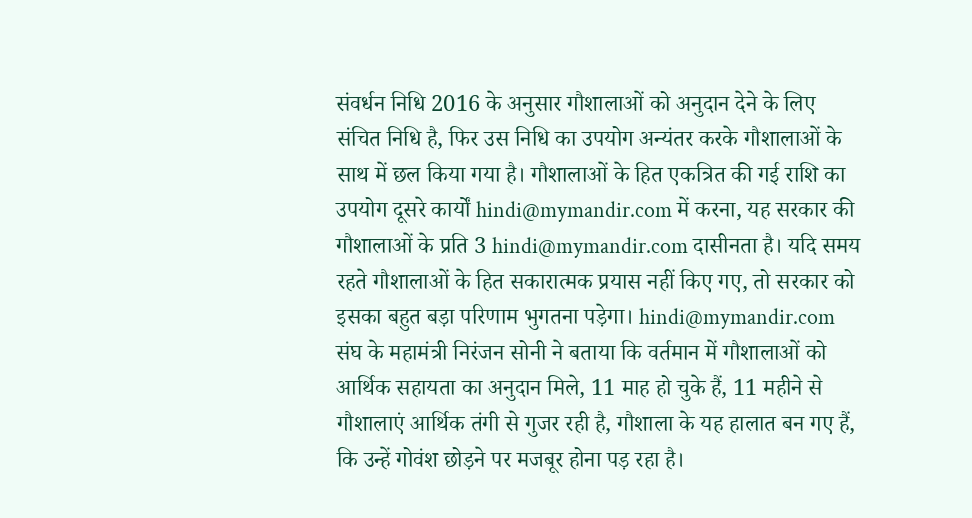संवर्धन निधि 2016 के अनुसार गौशालाओं को अनुदान देने के लिए संचित निधि है, फिर उस निधि का उपयोग अन्यंतर करके गौशालाओं के साथ में छल किया गया है। गौशालाओं के हित एकत्रित की गई राशि का उपयोग दूसरे कार्यों hindi@mymandir.com में करना, यह सरकार की गौशालाओं के प्रति 3 hindi@mymandir.com दासीनता है। यदि समय रहते गौशालाओं के हित सकारात्मक प्रयास नहीं किए गए, तो सरकार को इसका बहुत बड़ा परिणाम भुगतना पड़ेगा। hindi@mymandir.com
संघ के महामंत्री निरंजन सोनी ने बताया कि वर्तमान में गौशालाओं को आर्थिक सहायता का अनुदान मिले, 11 माह हो चुके हैं, 11 महीने से गौशालाएं आर्थिक तंगी से गुजर रही है, गौशाला के यह हालात बन गए हैं, कि उन्हें गोवंश छोड़ने पर मजबूर होना पड़ रहा है।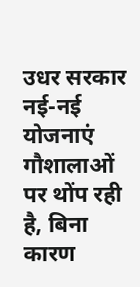उधर सरकार नई-नई योजनाएं गौशालाओं पर थोंप रही है, बिना कारण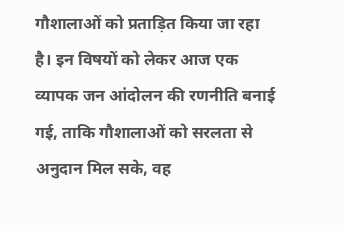गौशालाओं को प्रताड़ित किया जा रहा है। इन विषयों को लेकर आज एक व्यापक जन आंदोलन की रणनीति बनाई गई, ताकि गौशालाओं को सरलता से अनुदान मिल सके, वह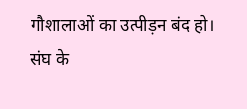गौशालाओं का उत्पीड़न बंद हो।
संघ के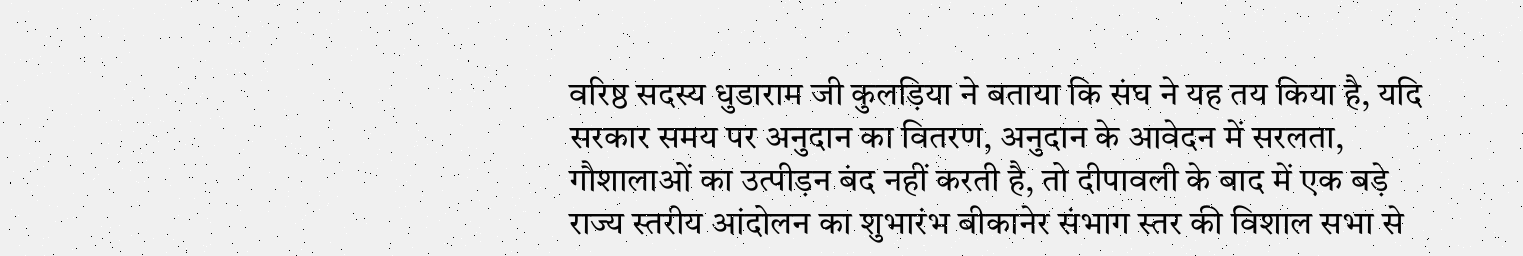वरिष्ठ सदस्य धुडाराम जी कुलड़िया ने बताया कि संघ ने यह तय किया है, यदि सरकार समय पर अनुदान का वितरण, अनुदान के आवेदन में सरलता, गौशालाओं का उत्पीड़न बंद नहीं करती है, तो दीपावली के बाद में एक बड़े राज्य स्तरीय आंदोलन का शुभारंभ बीकानेर संभाग स्तर की विशाल सभा से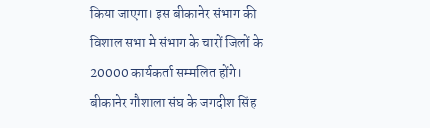किया जाएगा। इस बीकानेर संभाग की विशाल सभा मे संभाग के चारों जिलों के 20000 कार्यकर्ता सम्मलित होंगे।
बीकानेर गौशाला संघ के जगदीश सिंह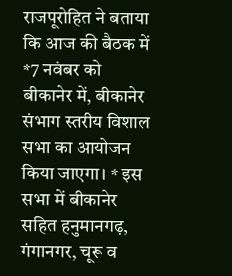राजपूरोहित ने बताया कि आज की बैठक में *7 नवंबर को बीकानेर में, बीकानेर संभाग स्तरीय विशाल सभा का आयोजन किया जाएगा। * इस सभा में बीकानेर सहित हनुमानगढ़, गंगानगर, चूरू व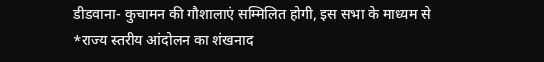डीडवाना- कुचामन की गौशालाएं सम्मिलित होगी, इस सभा के माध्यम से *राज्य स्तरीय आंदोलन का शंखनाद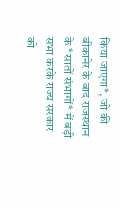किया जाएगा*, जो की बीकानेर के बाद राजस्थान के *सातों संभागों* में बड़ी सभा करके राज्य सरकार को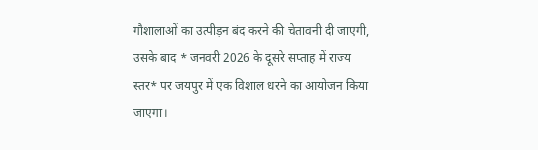गौशालाओं का उत्पीड़न बंद करने की चेतावनी दी जाएगी, उसके बाद * जनवरी 2026 के दूसरे सप्ताह में राज्य स्तर* पर जयपुर में एक विशाल धरने का आयोजन किया जाएगा।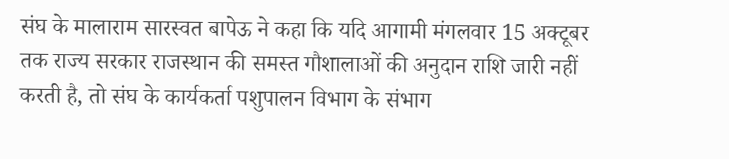संघ के मालाराम सारस्वत बापेऊ ने कहा कि यदि आगामी मंगलवार 15 अक्टूबर तक राज्य सरकार राजस्थान की समस्त गौशालाओं की अनुदान राशि जारी नहीं करती है, तो संघ के कार्यकर्ता पशुपालन विभाग के संभाग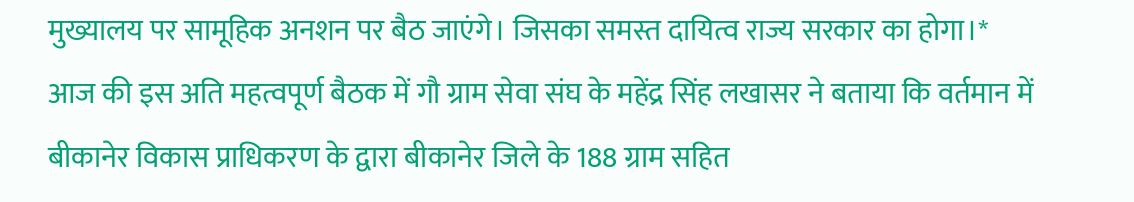मुख्यालय पर सामूहिक अनशन पर बैठ जाएंगे। जिसका समस्त दायित्व राज्य सरकार का होगा।*
आज की इस अति महत्वपूर्ण बैठक में गौ ग्राम सेवा संघ के महेंद्र सिंह लखासर ने बताया कि वर्तमान में बीकानेर विकास प्राधिकरण के द्वारा बीकानेर जिले के 188 ग्राम सहित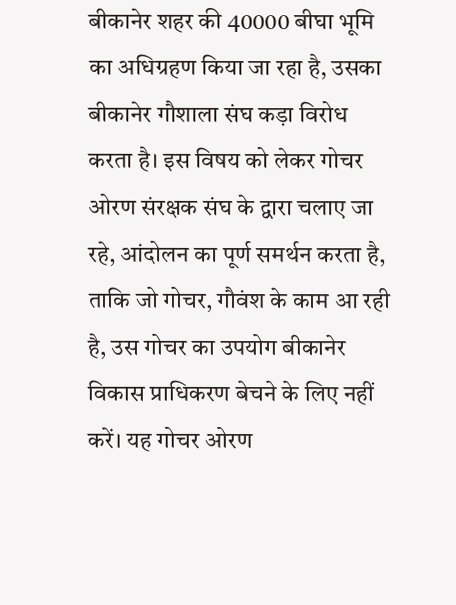बीकानेर शहर की 40000 बीघा भूमि का अधिग्रहण किया जा रहा है, उसका बीकानेर गौशाला संघ कड़ा विरोध करता है। इस विषय को लेकर गोचर ओरण संरक्षक संघ के द्वारा चलाए जा रहे, आंदोलन का पूर्ण समर्थन करता है, ताकि जो गोचर, गौवंश के काम आ रही है, उस गोचर का उपयोग बीकानेर विकास प्राधिकरण बेचने के लिए नहीं करें। यह गोचर ओरण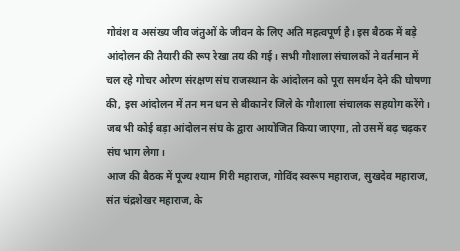गोवंश व असंख्य जीव जंतुओं के जीवन के लिए अति महत्वपूर्ण है। इस बैठक में बड़े आंदोलन की तैयारी की रूप रेखा तय की गई। सभी गौशाला संचालकों ने वर्तमान में चल रहे गोचर ओरण संरक्षण संघ राजस्थान के आंदोलन को पूरा समर्थन देने की घोषणा की, इस आंदोलन में तन मन धन से बीकानेर जिले के गौशाला संचालक सहयोग करेंगे। जब भी कोई बड़ा आंदोलन संघ के द्वारा आयोजित किया जाएगा, तो उसमें बढ़ चढ़कर संघ भाग लेगा।
आज की बैठक में पूज्य श्याम गिरी महाराज, गोविंद स्वरूप महाराज, सुखदेव महाराज, संत चंद्रशेखर महाराज, के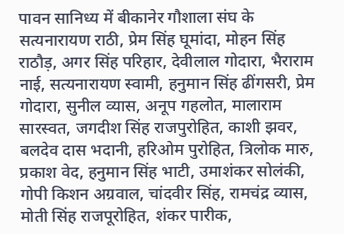पावन सानिध्य में बीकानेर गौशाला संघ के सत्यनारायण राठी, प्रेम सिंह घूमांदा, मोहन सिंह राठौड़, अगर सिंह परिहार, देवीलाल गोदारा, भैराराम नाई, सत्यनारायण स्वामी, हनुमान सिंह ढींगसरी, प्रेम गोदारा, सुनील व्यास, अनूप गहलोत, मालाराम सारस्वत, जगदीश सिंह राजपुरोहित, काशी झवर, बलदेव दास भदानी, हरिओम पुरोहित, त्रिलोक मारु, प्रकाश वेद, हनुमान सिंह भाटी, उमाशंकर सोलंकी, गोपी किशन अग्रवाल, चांदवीर सिंह, रामचंद्र व्यास, मोती सिंह राजपूरोहित, शंकर पारीक,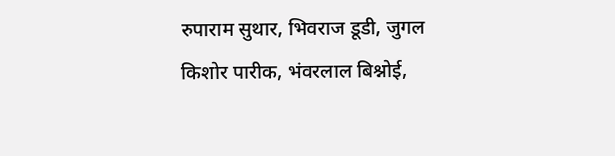रुपाराम सुथार, भिवराज डूडी, जुगल किशोर पारीक, भंवरलाल बिश्नोई,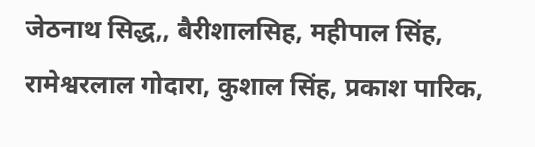जेठनाथ सिद्ध,, बैरीशालसिह, महीपाल सिंह, रामेश्वरलाल गोदारा, कुशाल सिंह, प्रकाश पारिक,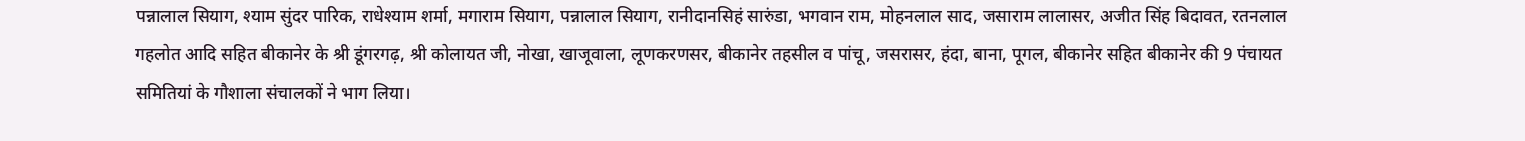पन्नालाल सियाग, श्याम सुंदर पारिक, राधेश्याम शर्मा, मगाराम सियाग, पन्नालाल सियाग, रानीदानसिहं सारुंडा, भगवान राम, मोहनलाल साद, जसाराम लालासर, अजीत सिंह बिदावत, रतनलाल गहलोत आदि सहित बीकानेर के श्री डूंगरगढ़, श्री कोलायत जी, नोखा, खाजूवाला, लूणकरणसर, बीकानेर तहसील व पांचू, जसरासर, हंदा, बाना, पूगल, बीकानेर सहित बीकानेर की 9 पंचायत समितियां के गौशाला संचालकों ने भाग लिया।